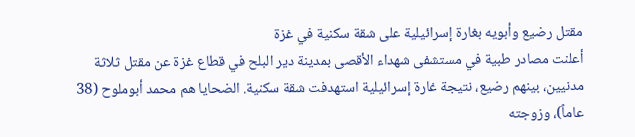مقتل رضيع وأبويه بغارة إسرائيلية على شقة سكنية في غزة
أعلنت مصادر طبية في مستشفى شهداء الأقصى بمدينة دير البلح في قطاع غزة عن مقتل ثلاثة مدنيين، بينهم رضيع، نتيجة غارة إسرائيلية استهدفت شقة سكنية. الضحايا هم محمد أبوملوح (38 عاماً)، وزوجته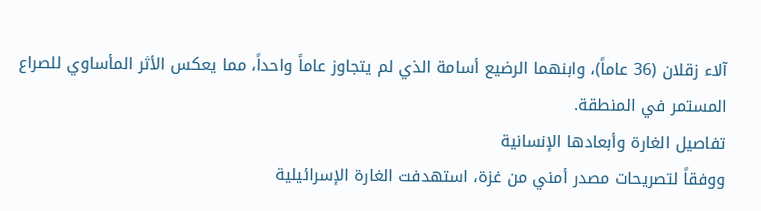آلاء زقلان (36 عاماً)، وابنهما الرضيع أسامة الذي لم يتجاوز عاماً واحداً، مما يعكس الأثر المأساوي للصراع المستمر في المنطقة.
تفاصيل الغارة وأبعادها الإنسانية
ووفقاً لتصريحات مصدر أمني من غزة، استهدفت الغارة الإسرائيلية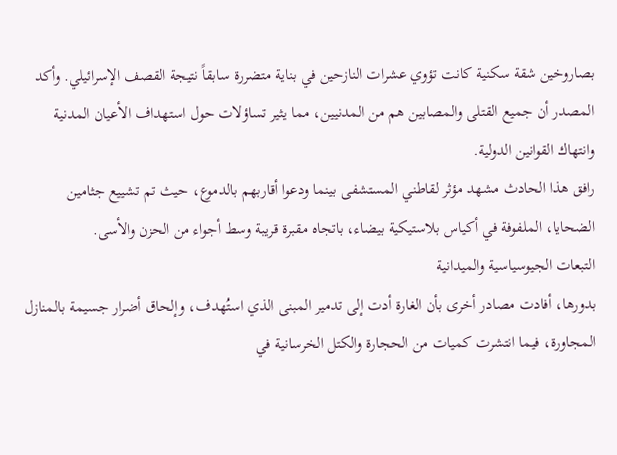بصاروخين شقة سكنية كانت تؤوي عشرات النازحين في بناية متضررة سابقاً نتيجة القصف الإسرائيلي. وأكد المصدر أن جميع القتلى والمصابين هم من المدنيين، مما يثير تساؤلات حول استهداف الأعيان المدنية وانتهاك القوانين الدولية.
رافق هذا الحادث مشهد مؤثر لقاطني المستشفى بينما ودعوا أقاربهم بالدموع، حيث تم تشييع جثامين الضحايا، الملفوفة في أكياس بلاستيكية بيضاء، باتجاه مقبرة قريبة وسط أجواء من الحزن والأسى.
التبعات الجيوسياسية والميدانية
بدورها، أفادت مصادر أخرى بأن الغارة أدت إلى تدمير المبنى الذي استُهدف، وإلحاق أضرار جسيمة بالمنازل المجاورة، فيما انتشرت كميات من الحجارة والكتل الخرسانية في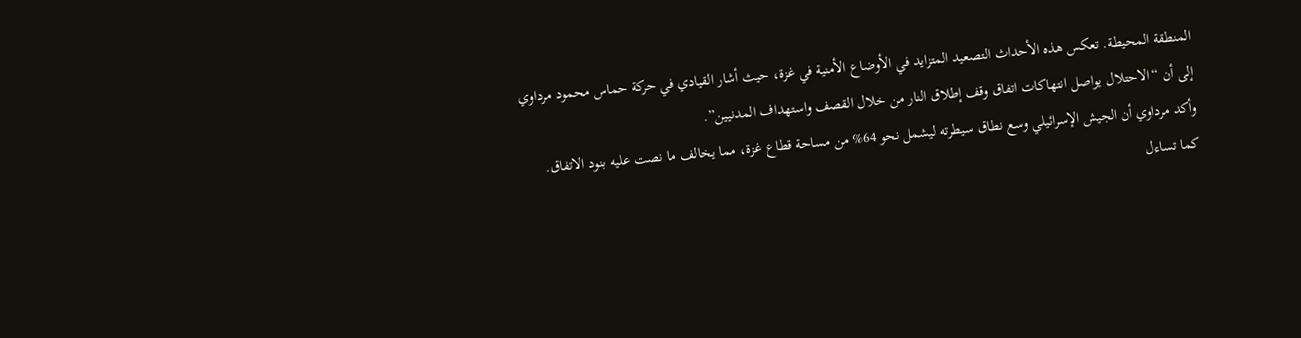المنطقة المحيطة. تعكس هذه الأحداث التصعيد المتزايد في الأوضاع الأمنية في غزة، حيث أشار القيادي في حركة حماس محمود مرداوي إلى أن “الاحتلال يواصل انتهاكات اتفاق وقف إطلاق النار من خلال القصف واستهداف المدنيين”.
وأكد مرداوي أن الجيش الإسرائيلي وسع نطاق سيطرته ليشمل نحو 64% من مساحة قطاع غزة، مما يخالف ما نصت عليه بنود الاتفاق. كما تساءل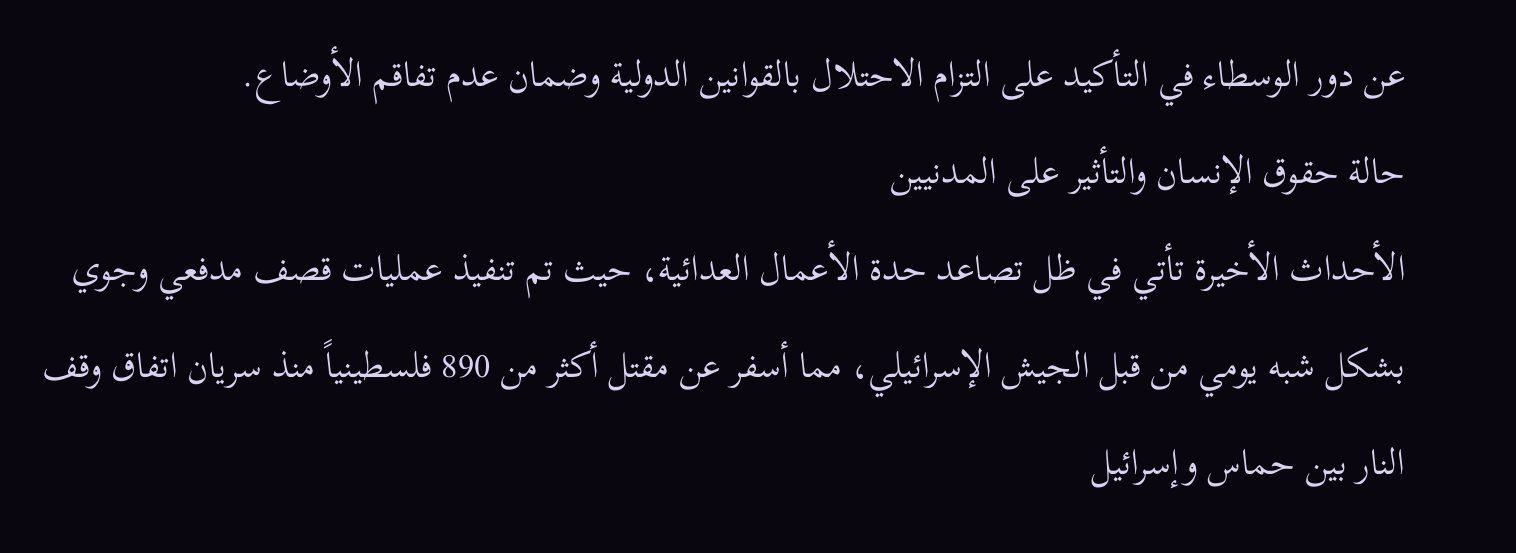عن دور الوسطاء في التأكيد على التزام الاحتلال بالقوانين الدولية وضمان عدم تفاقم الأوضاع.
حالة حقوق الإنسان والتأثير على المدنيين
الأحداث الأخيرة تأتي في ظل تصاعد حدة الأعمال العدائية، حيث تم تنفيذ عمليات قصف مدفعي وجوي بشكل شبه يومي من قبل الجيش الإسرائيلي، مما أسفر عن مقتل أكثر من 890 فلسطينياً منذ سريان اتفاق وقف النار بين حماس وإسرائيل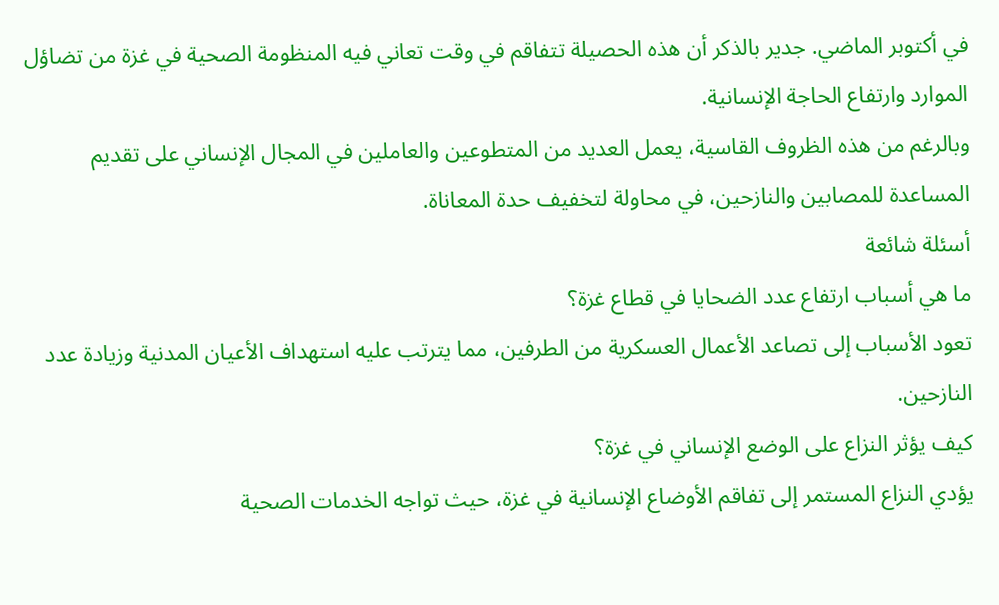في أكتوبر الماضي. جدير بالذكر أن هذه الحصيلة تتفاقم في وقت تعاني فيه المنظومة الصحية في غزة من تضاؤل الموارد وارتفاع الحاجة الإنسانية.
وبالرغم من هذه الظروف القاسية، يعمل العديد من المتطوعين والعاملين في المجال الإنساني على تقديم المساعدة للمصابين والنازحين، في محاولة لتخفيف حدة المعاناة.
أسئلة شائعة
ما هي أسباب ارتفاع عدد الضحايا في قطاع غزة؟
تعود الأسباب إلى تصاعد الأعمال العسكرية من الطرفين، مما يترتب عليه استهداف الأعيان المدنية وزيادة عدد النازحين.
كيف يؤثر النزاع على الوضع الإنساني في غزة؟
يؤدي النزاع المستمر إلى تفاقم الأوضاع الإنسانية في غزة، حيث تواجه الخدمات الصحية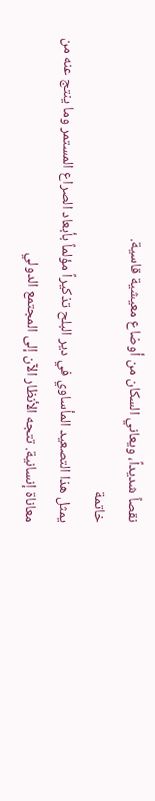نقصاً شديداً، ويعاني السكان من أوضاع معيشية قاسية.
خاتمة
يمثل هذا التصعيد المأساوي في دير البلح تذكيراً مؤلماً بأبعاد الصراع المستمر وما ينتج عنه من معاناة إنسانية. تتجه الأنظار الآن إلى المجتمع الدولي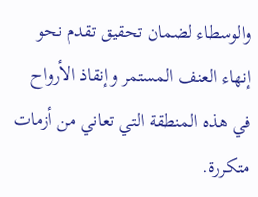والوسطاء لضمان تحقيق تقدم نحو إنهاء العنف المستمر وإنقاذ الأرواح في هذه المنطقة التي تعاني من أزمات متكررة.